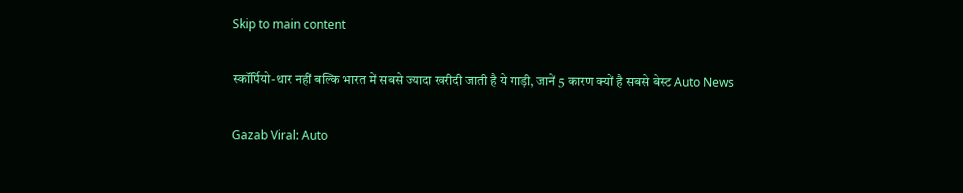Skip to main content

स्कॉर्पियो-थार नहीं बल्कि भारत में सबसे ज्यादा खरीदी जाती है ये गाड़ी, जानें 5 कारण क्यों है सबसे बेस्ट Auto News

Gazab Viral: Auto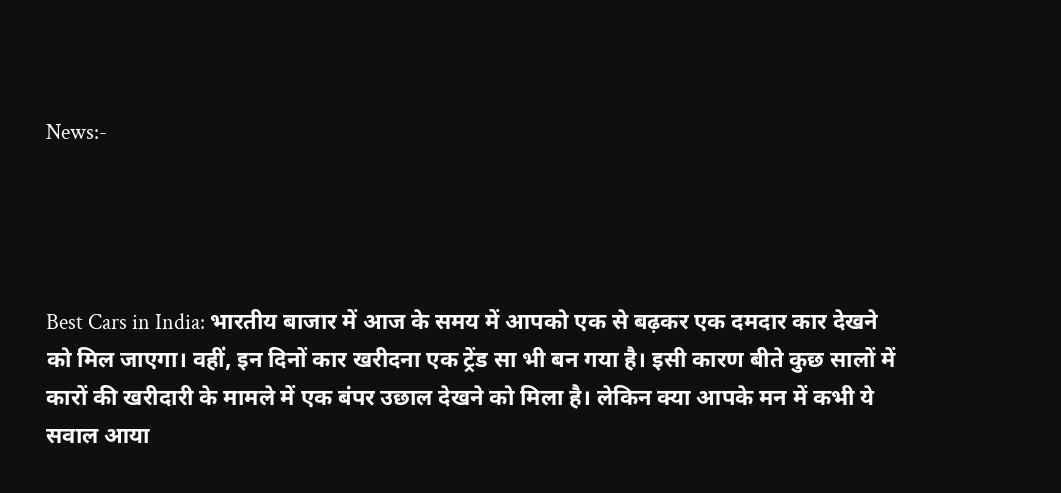News:-




Best Cars in India: भारतीय बाजार में आज के समय में आपको एक से बढ़कर एक दमदार कार देखने को मिल जाएगा। वहीं, इन दिनों कार खरीदना एक ट्रेंड सा भी बन गया है। इसी कारण बीते कुछ सालों में कारों की खरीदारी के मामले में एक बंपर उछाल देखने को मिला है। लेकिन क्या आपके मन में कभी ये सवाल आया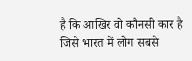है कि आखिर वो कौनसी कार है जिसे भारत में लोग सबसे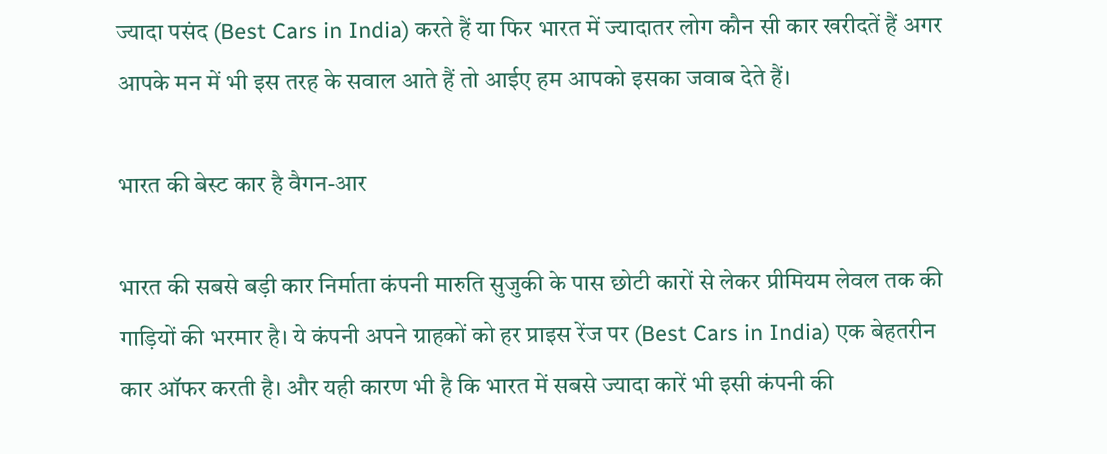ज्यादा पसंद (Best Cars in India) करते हैं या फिर भारत में ज्यादातर लोग कौन सी कार खरीदतें हैं अगर आपके मन में भी इस तरह के सवाल आते हैं तो आईए हम आपको इसका जवाब देते हैं।

भारत की बेस्ट कार है वैगन-आर

भारत की सबसे बड़ी कार निर्माता कंपनी मारुति सुजुकी के पास छोटी कारों से लेकर प्रीमियम लेवल तक की गाड़ियों की भरमार है। ये कंपनी अपने ग्राहकों को हर प्राइस रेंज पर (Best Cars in India) एक बेहतरीन कार ऑफर करती है। और यही कारण भी है कि भारत में सबसे ज्यादा कारें भी इसी कंपनी की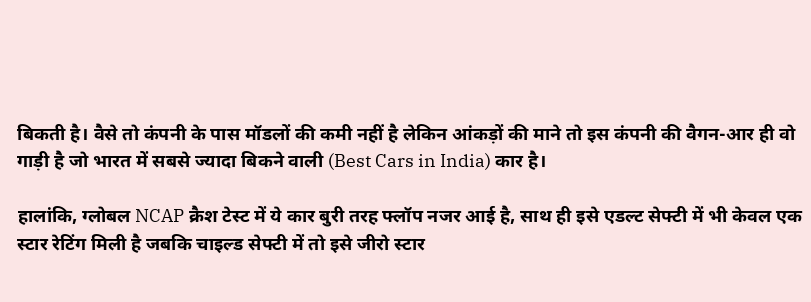बिकती है। वैसे तो कंपनी के पास मॉडलों की कमी नहीं है लेकिन आंकड़ों की माने तो इस कंपनी की वैगन-आर ही वो गाड़ी है जो भारत में सबसे ज्यादा बिकने वाली (Best Cars in India) कार है।

हालांकि, ग्लोबल NCAP क्रैश टेस्ट में ये कार बुरी तरह फ्लॉप नजर आई है, साथ ही इसे एडल्ट सेफ्टी में भी केवल एक स्टार रेटिंग मिली है जबकि चाइल्ड सेफ्टी में तो इसे जीरो स्टार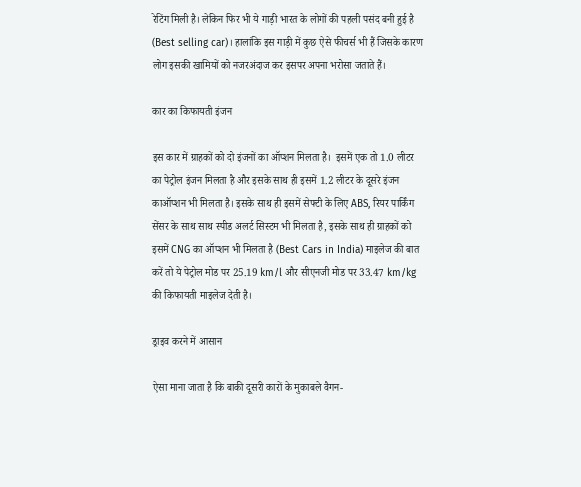रेटिंग मिली है। लेकिन फिर भी ये गाड़ी भारत के लोगों की पहली पसंद बनी हुई है (Best selling car)। हालांकि इस गाड़ी में कुछ ऐसे फीचर्स भी हैं जिसके कारण लोग इसकी खामियों को नजरअंदाज कर इसपर अपना भरोसा जताते हैं।

कार का किफायती इंजन

इस कार में ग्राहकों को दो इंजनों का ऑप्शन मिलता है।  इसमें एक तो 1.0 लीटर का पेट्रोल इंजन मिलता है और इसके साथ ही इसमें 1.2 लीटर के दूसरे इंजन काऑप्शन भी मिलता है। इसके साथ ही इसमें सेफ्टी के लिए ABS, रियर पार्किंग सेंसर के साथ साथ स्पीड अलर्ट सिस्टम भी मिलता है, इसके साथ ही ग्राहकों को इसमें CNG का ऑप्शन भी मिलता है (Best Cars in India) माइलेज की बात करें तो ये पेट्रोल मोड पर 25.19 km/l और सीएनजी मोड पर 33.47 km/kg की किफायती माइलेज देती है।

ड्राइव करने में आसान

ऐसा माना जाता है कि बाकी दूसरी कारों के मुकाबले वैगन-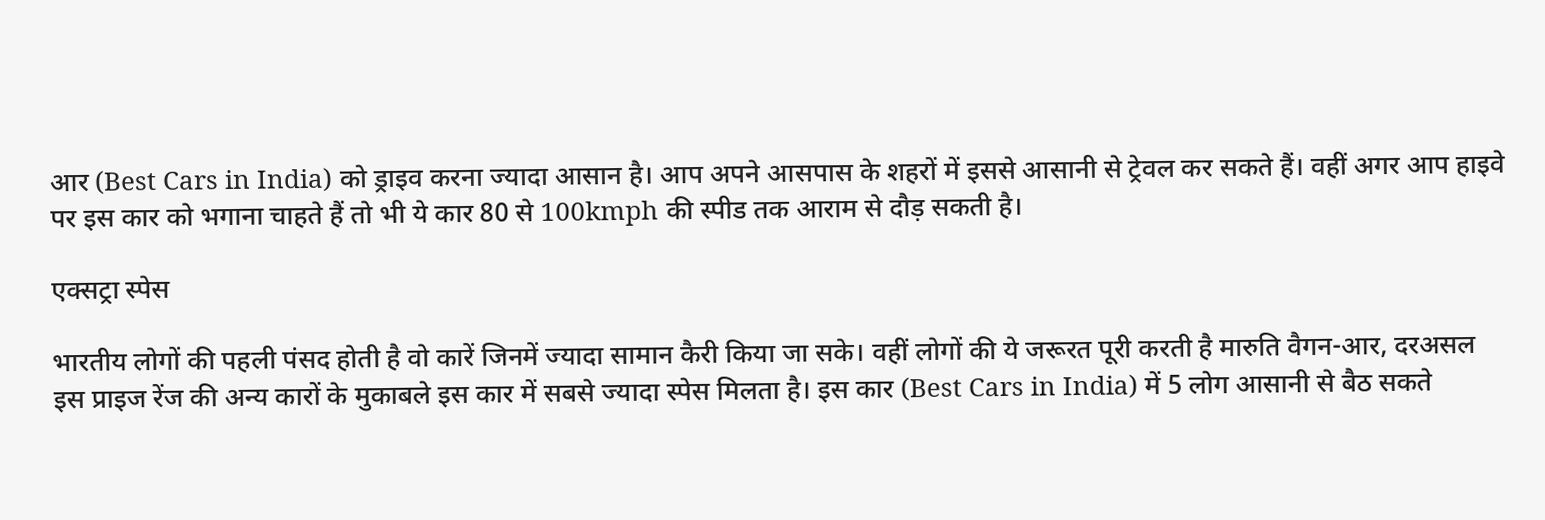आर (Best Cars in India) को ड्राइव करना ज्यादा आसान है। आप अपने आसपास के शहरों में इससे आसानी से ट्रेवल कर सकते हैं। वहीं अगर आप हाइवे पर इस कार को भगाना चाहते हैं तो भी ये कार 80 से 100kmph की स्पीड तक आराम से दौड़ सकती है।

एक्सट्रा स्पेस

भारतीय लोगों की पहली पंसद होती है वो कारें जिनमें ज्यादा सामान कैरी किया जा सके। वहीं लोगों की ये जरूरत पूरी करती है मारुति वैगन-आर, दरअसल इस प्राइज रेंज की अन्य कारों के मुकाबले इस कार में सबसे ज्यादा स्पेस मिलता है। इस कार (Best Cars in India) में 5 लोग आसानी से बैठ सकते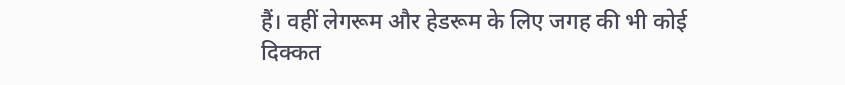हैं। वहीं लेगरूम और हेडरूम के लिए जगह की भी कोई दिक्कत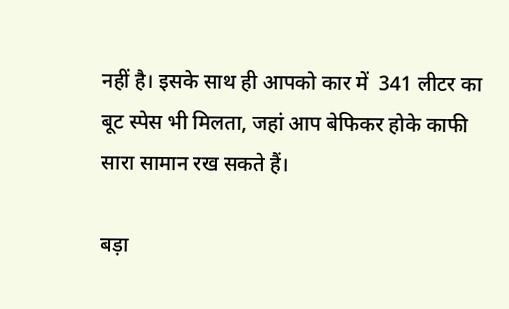नहीं है। इसके साथ ही आपको कार में  341 लीटर का बूट स्पेस भी मिलता, जहां आप बेफिकर होके काफी सारा सामान रख सकते हैं।

बड़ा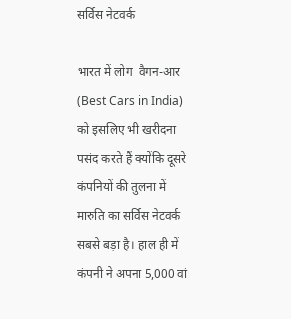सर्विस नेटवर्क

भारत में लोग  वैगन-आर (Best Cars in India) को इसलिए भी खरीदना पसंद करते हैं क्योंकि दूसरे कंपनियों की तुलना में मारुति का सर्विस नेटवर्क सबसे बड़ा है। हाल ही में कंपनी ने अपना 5,000 वां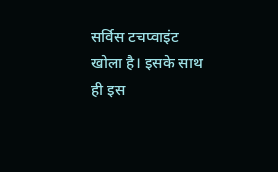सर्विस टचप्वाइंट खोला है। इसके साथ ही इस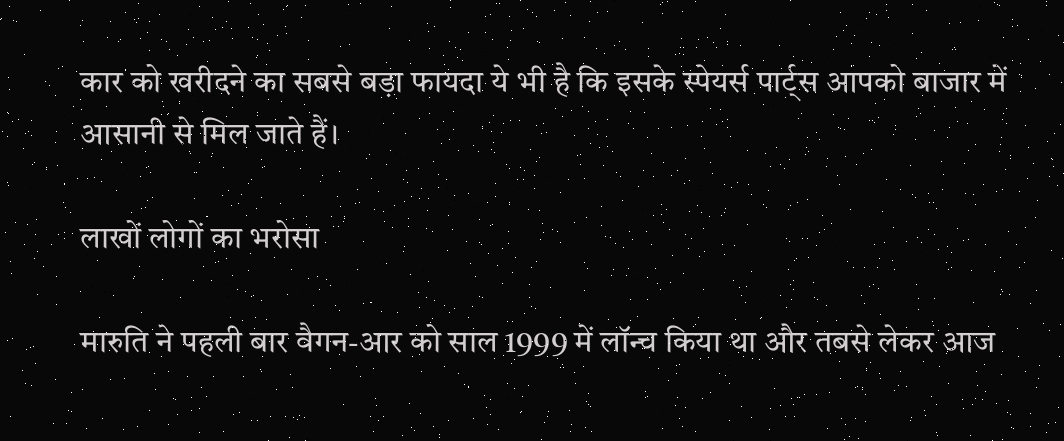कार को खरीदने का सबसे बड़ा फायदा ये भी है कि इसके स्पेयर्स पार्ट्स आपको बाजार में आसानी से मिल जाते हैं।

लाखों लोगों का भरोसा

मारुति ने पहली बार वैगन-आर को साल 1999 में लॉन्च किया था और तबसे लेकर आज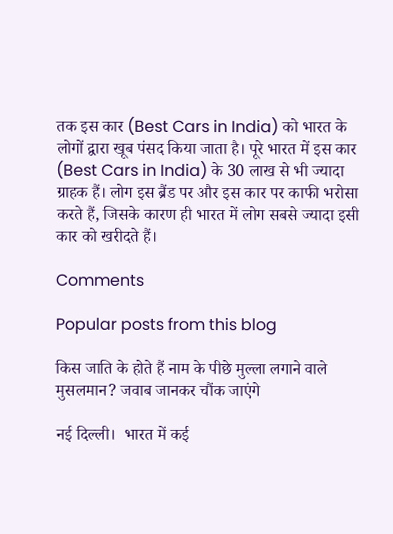तक इस कार (Best Cars in India) को भारत के लोगों द्वारा खूब पंसद किया जाता है। पूरे भारत में इस कार (Best Cars in India) के 30 लाख से भी ज्यादा ग्राहक हैं। लोग इस ब्रैंड पर और इस कार पर काफी भरोसा करते हैं, जिसके कारण ही भारत में लोग सबसे ज्यादा इसी कार को खरीदते हैं।

Comments

Popular posts from this blog

किस जाति के होते हैं नाम के पीछे मुल्ला लगाने वाले मुसलमान? जवाब जानकर चौंक जाएंगे

नई दिल्ली।  भारत में कई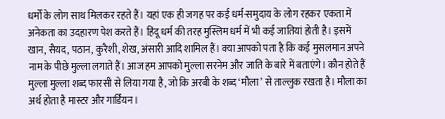धर्मों के लोग साथ मिलकर रहते हैं। यहां एक ही जगह पर कई धर्म-समुदाय के लोग रहकर एकता में अनेकता का उदहारण पेश करते हैं। हिंदू धर्म की तरह मुस्लिम धर्म में भी कई जातियां होती है। इसमें खान, सैयद, पठान, कुरैशी, शेख, अंसारी आदि शामिल हैं। क्या आपको पता है कि कई मुसलमान अपने नाम के पीछे मुल्ला लगाते हैं। आज हम आपको मुल्ला सरनेम और जाति के बारे में बताएंगे। कौन होते हैं मुल्ला मुल्ला शब्द फारसी से लिया गया है, जो कि अरबी के शब्द ‘मौला’ से ताल्लुक रखता है। मौला का अर्थ होता है मास्टर और गार्डियन।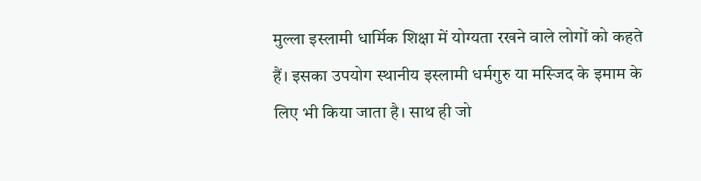मुल्ला इस्लामी धार्मिक शिक्षा में योग्यता रखने वाले लोगों को कहते हैं। इसका उपयोग स्थानीय इस्लामी धर्मगुरु या मस्जिद के इमाम के लिए भी किया जाता है। साथ ही जो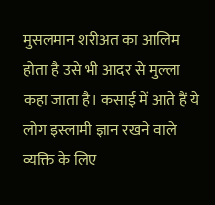मुसलमान शरीअत का आलिम होता है उसे भी आदर से मुल्ला कहा जाता है। कसाई में आते हैं ये लोग इस्लामी ज्ञान रखने वाले व्यक्ति के लिए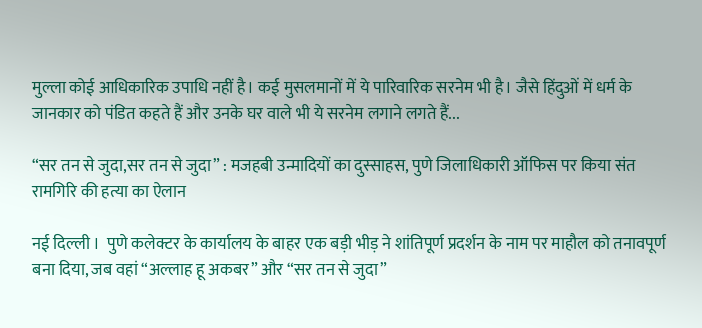मुल्ला कोई आधिकारिक उपाधि नहीं है। कई मुसलमानों में ये पारिवारिक सरनेम भी है। जैसे हिंदुओं में धर्म के जानकार को पंडित कहते हैं और उनके घर वाले भी ये सरनेम लगाने लगते हैं...

“सर तन से जुदा,सर तन से जुदा” : मजहबी उन्मादियों का दुस्साहस, पुणे जिलाधिकारी ऑफिस पर किया संत रामगिरि की हत्या का ऐलान

नई दिल्ली ।  पुणे कलेक्टर के कार्यालय के बाहर एक बड़ी भीड़ ने शांतिपूर्ण प्रदर्शन के नाम पर माहौल को तनावपूर्ण बना दिया, जब वहां “अल्लाह हू अकबर” और “सर तन से जुदा”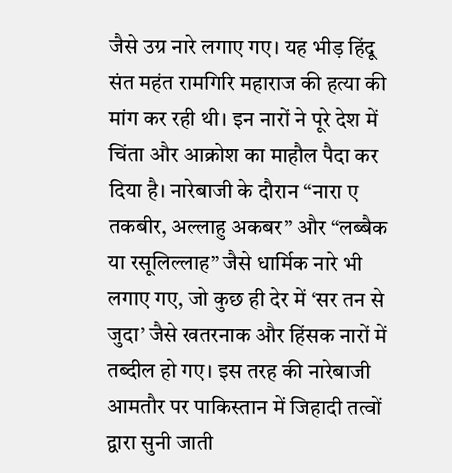जैसे उग्र नारे लगाए गए। यह भीड़ हिंदू संत महंत रामगिरि महाराज की हत्या की मांग कर रही थी। इन नारों ने पूरे देश में चिंता और आक्रोश का माहौल पैदा कर दिया है। नारेबाजी के दौरान “नारा ए तकबीर, अल्लाहु अकबर” और “लब्बैक या रसूलिल्लाह” जैसे धार्मिक नारे भी लगाए गए, जो कुछ ही देर में ‘सर तन से जुदा’ जैसे खतरनाक और हिंसक नारों में तब्दील हो गए। इस तरह की नारेबाजी आमतौर पर पाकिस्तान में जिहादी तत्वों द्वारा सुनी जाती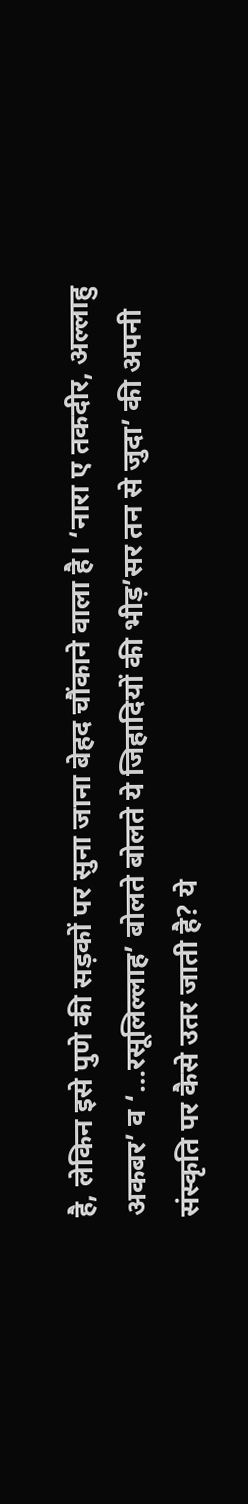है, लेकिन इसे पुणे की सड़कों पर सुना जाना बेहद चौंकाने वाला है। ‘नारा ए तकदीर, अल्लाहु अकबर’ व ‘…रसूलिल्लाह’ बोलते बोलते ये जिहादियों की भीड़’सर तन से जुदा’ की अपनी संस्कृति पर कैसे उतर जाती है? ये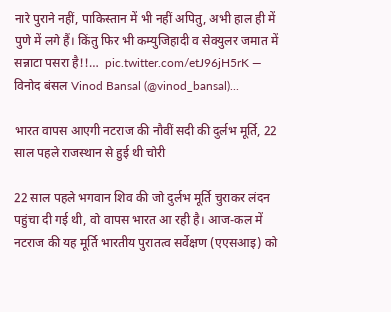नारे पुराने नहीं, पाकिस्तान में भी नहीं अपितु, अभी हाल ही में पुणे में लगे हैं। किंतु फिर भी कम्युजिहादी व सेक्युलर जमात में सन्नाटा पसरा है!!…  pic.twitter.com/etJ96jH5rK — विनोद बंसल Vinod Bansal (@vinod_bansal)...

भारत वापस आएगी नटराज की नौवीं सदी की दुर्लभ मूर्ति, 22 साल पहले राजस्थान से हुई थी चोरी

22 साल पहले भगवान शिव की जो दुर्लभ मूर्ति चुराकर लंदन पहुंचा दी गई थी, वो वापस भारत आ रही है। आज-कल में नटराज की यह मूर्ति भारतीय पुरातत्व सर्वेक्षण (एएसआइ) को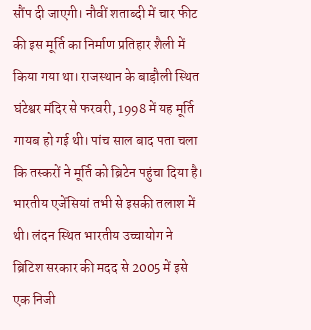सौंप दी जाएगी। नौवीं शताब्दी में चार फीट की इस मूर्ति का निर्माण प्रतिहार शैली में किया गया था। राजस्थान के बाड़ौली स्थित घंटेश्वर मंदिर से फरवरी, 1998 में यह मूर्ति गायब हो गई थी। पांच साल बाद पता चला कि तस्करों ने मूर्ति को ब्रिटेन पहुंचा दिया है। भारतीय एजेंसियां तभी से इसकी तलाश में थी। लंदन स्थित भारतीय उच्चायोग ने ब्रिटिश सरकार की मदद से 2005 में इसे एक निजी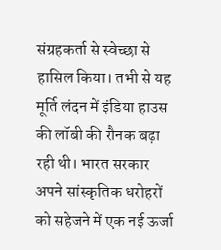संग्रहकर्ता से स्वेच्छा से हासिल किया। तभी से यह मूर्ति लंदन में इंडिया हाउस की लॉबी की रौनक बढ़ा रही थी। भारत सरकार अपने सांस्कृतिक धरोहरों को सहेजने में एक नई ऊर्जा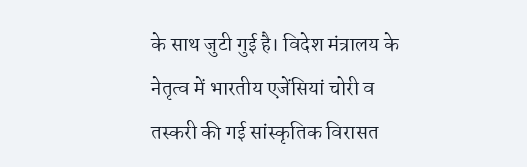के साथ जुटी गुई है। विदेश मंत्रालय के नेतृत्व में भारतीय एजेंसियां चोरी व तस्करी की गई सांस्कृतिक विरासत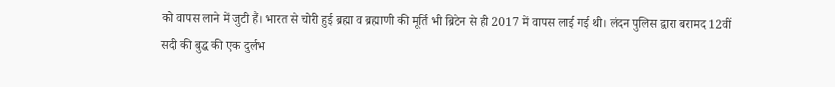को वापस लाने में जुटी हैं। भारत से चोरी हुई ब्रह्मा व ब्रह्माणी की मूर्ति भी ब्रिटेन से ही 2017 में वापस लाई गई थी। लंदन पुलिस द्वारा बरामद 12वीं सदी की बुद्ध की एक दुर्लभ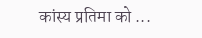कांस्य प्रतिमा को ...